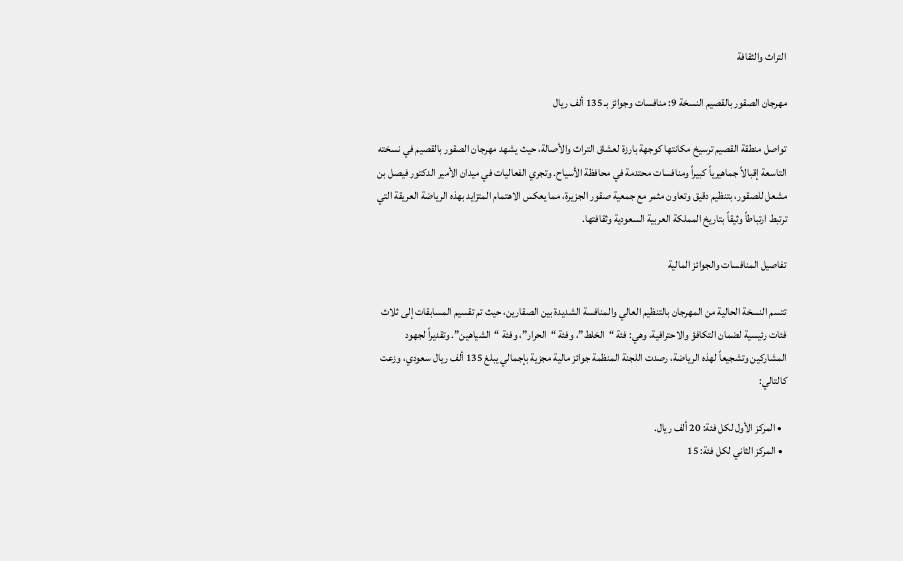التراث والثقافة

مهرجان الصقور بالقصيم النسخة 9: منافسات وجوائز بـ 135 ألف ريال

تواصل منطقة القصيم ترسيخ مكانتها كوجهة بارزة لعشاق التراث والأصالة، حيث يشهد مهرجان الصقور بالقصيم في نسخته التاسعة إقبالاً جماهيرياً كبيراً ومنافسات محتدمة في محافظة الأسياح. وتجري الفعاليات في ميدان الأمير الدكتور فيصل بن مشعل للصقور، بتنظيم دقيق وتعاون مثمر مع جمعية صقور الجزيرة، مما يعكس الاهتمام المتزايد بهذه الرياضة العريقة التي ترتبط ارتباطاً وثيقاً بتاريخ المملكة العربية السعودية وثقافتها.

تفاصيل المنافسات والجوائز المالية

تتسم النسخة الحالية من المهرجان بالتنظيم العالي والمنافسة الشديدة بين الصقارين، حيث تم تقسيم المسابقات إلى ثلاث فئات رئيسية لضمان التكافؤ والاحترافية، وهي: فئة “الخلط”، وفئة “الحرار”، وفئة “الشياهين”. وتقديراً لجهود المشاركين وتشجيعاً لهذه الرياضة، رصدت اللجنة المنظمة جوائز مالية مجزية بإجمالي يبلغ 135 ألف ريال سعودي، وزعت كالتالي:

  • المركز الأول لكل فئة: 20 ألف ريال.
  • المركز الثاني لكل فئة: 15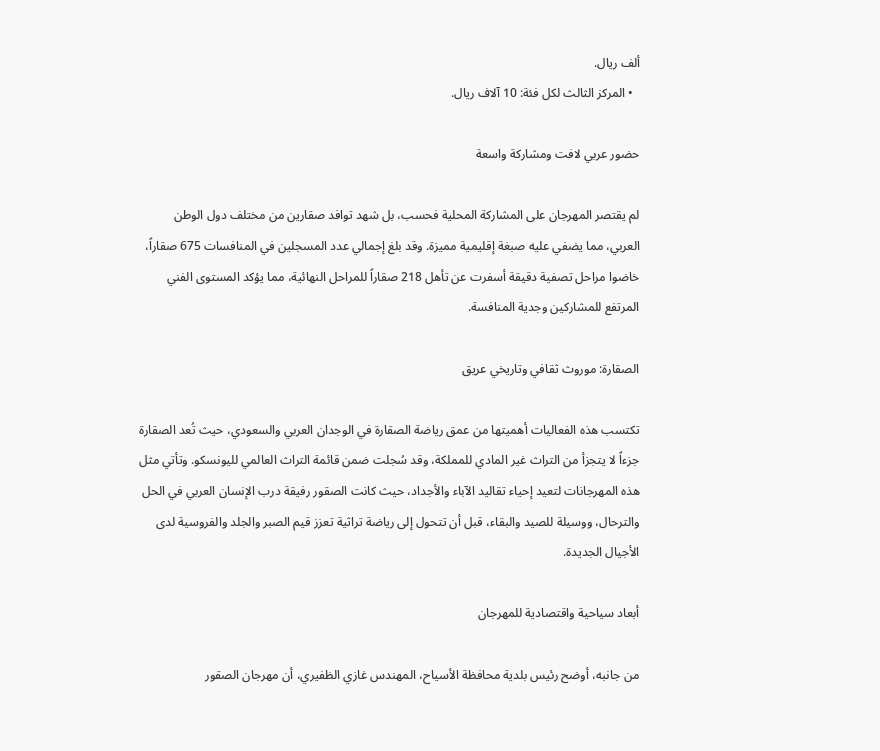ألف ريال.
  • المركز الثالث لكل فئة: 10 آلاف ريال.

حضور عربي لافت ومشاركة واسعة

لم يقتصر المهرجان على المشاركة المحلية فحسب، بل شهد توافد صقارين من مختلف دول الوطن العربي، مما يضفي عليه صبغة إقليمية مميزة. وقد بلغ إجمالي عدد المسجلين في المنافسات 675 صقاراً، خاضوا مراحل تصفية دقيقة أسفرت عن تأهل 218 صقاراً للمراحل النهائية، مما يؤكد المستوى الفني المرتفع للمشاركين وجدية المنافسة.

الصقارة: موروث ثقافي وتاريخي عريق

تكتسب هذه الفعاليات أهميتها من عمق رياضة الصقارة في الوجدان العربي والسعودي، حيث تُعد الصقارة جزءاً لا يتجزأ من التراث غير المادي للمملكة، وقد سُجلت ضمن قائمة التراث العالمي لليونسكو. وتأتي مثل هذه المهرجانات لتعيد إحياء تقاليد الآباء والأجداد، حيث كانت الصقور رفيقة درب الإنسان العربي في الحل والترحال، ووسيلة للصيد والبقاء، قبل أن تتحول إلى رياضة تراثية تعزز قيم الصبر والجلد والفروسية لدى الأجيال الجديدة.

أبعاد سياحية واقتصادية للمهرجان

من جانبه، أوضح رئيس بلدية محافظة الأسياح، المهندس غازي الظفيري، أن مهرجان الصقور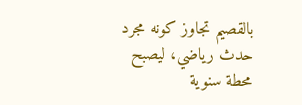بالقصيم تجاوز كونه مجرد حدث رياضي، ليصبح محطة سنوية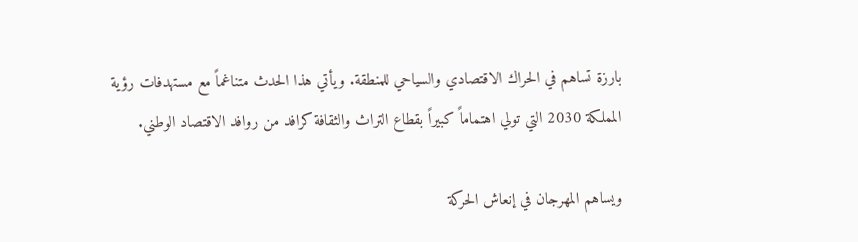بارزة تساهم في الحراك الاقتصادي والسياحي للمنطقة. ويأتي هذا الحدث متناغماً مع مستهدفات رؤية المملكة 2030 التي تولي اهتماماً كبيراً بقطاع التراث والثقافة كرافد من روافد الاقتصاد الوطني.

ويساهم المهرجان في إنعاش الحركة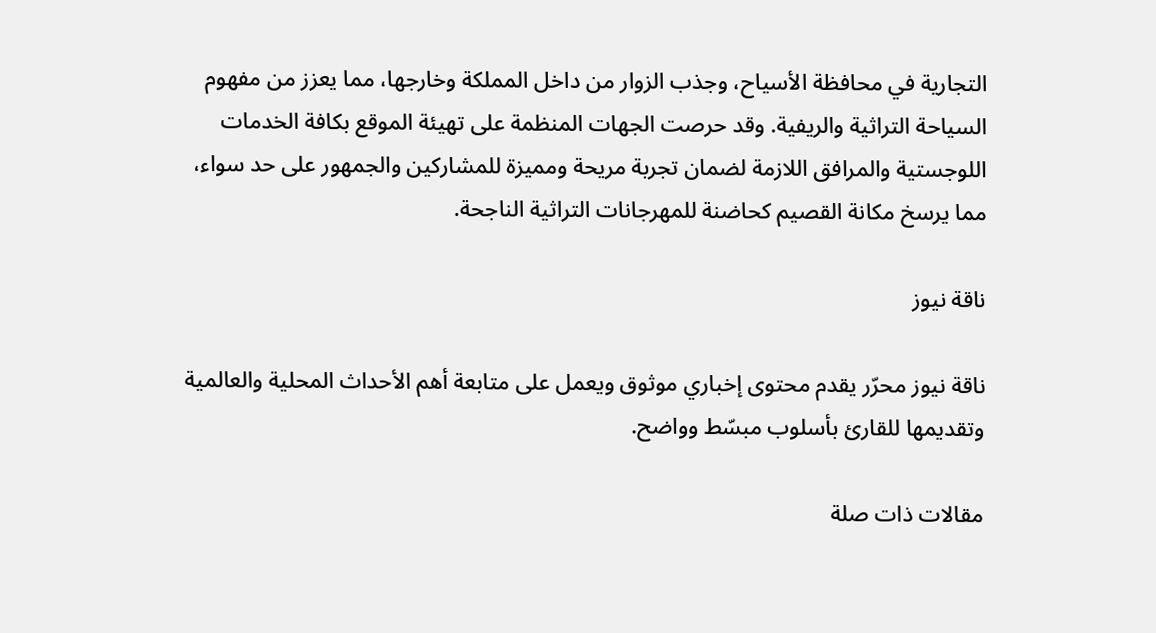التجارية في محافظة الأسياح، وجذب الزوار من داخل المملكة وخارجها، مما يعزز من مفهوم السياحة التراثية والريفية. وقد حرصت الجهات المنظمة على تهيئة الموقع بكافة الخدمات اللوجستية والمرافق اللازمة لضمان تجربة مريحة ومميزة للمشاركين والجمهور على حد سواء، مما يرسخ مكانة القصيم كحاضنة للمهرجانات التراثية الناجحة.

ناقة نيوز

ناقة نيوز محرّر يقدم محتوى إخباري موثوق ويعمل على متابعة أهم الأحداث المحلية والعالمية وتقديمها للقارئ بأسلوب مبسّط وواضح.

مقالات ذات صلة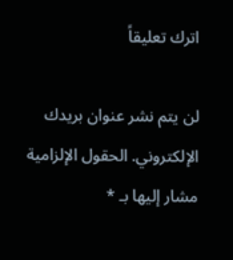اترك تعليقاً

لن يتم نشر عنوان بريدك الإلكتروني. الحقول الإلزامية مشار إليها بـ *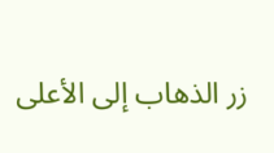زر الذهاب إلى الأعلى